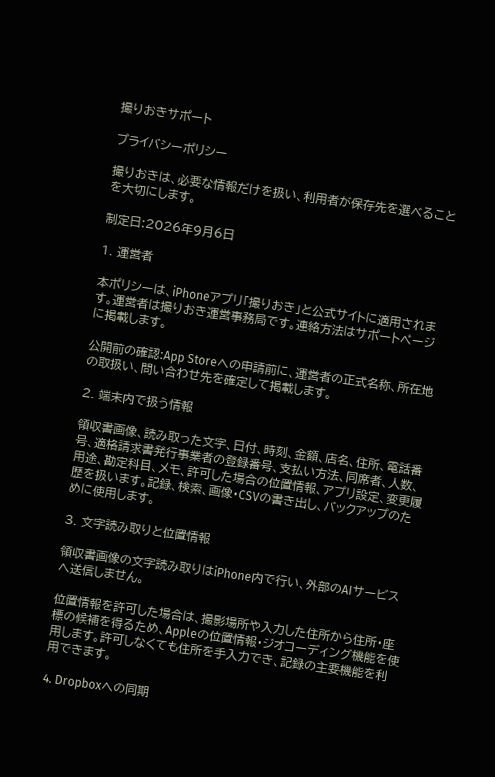撮りおきサポート

プライバシーポリシー

撮りおきは、必要な情報だけを扱い、利用者が保存先を選べることを大切にします。

制定日:2026年9月6日

1. 運営者

本ポリシーは、iPhoneアプリ「撮りおき」と公式サイトに適用されます。運営者は撮りおき運営事務局です。連絡方法はサポートページに掲載します。

公開前の確認:App Storeへの申請前に、運営者の正式名称、所在地の取扱い、問い合わせ先を確定して掲載します。

2. 端末内で扱う情報

領収書画像、読み取った文字、日付、時刻、金額、店名、住所、電話番号、適格請求書発行事業者の登録番号、支払い方法、同席者、人数、用途、勘定科目、メモ、許可した場合の位置情報、アプリ設定、変更履歴を扱います。記録、検索、画像・CSVの書き出し、バックアップのために使用します。

3. 文字読み取りと位置情報

領収書画像の文字読み取りはiPhone内で行い、外部のAIサービスへ送信しません。

位置情報を許可した場合は、撮影場所や入力した住所から住所・座標の候補を得るため、Appleの位置情報・ジオコーディング機能を使用します。許可しなくても住所を手入力でき、記録の主要機能を利用できます。

4. Dropboxへの同期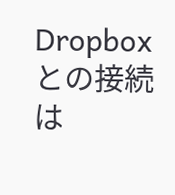Dropboxとの接続は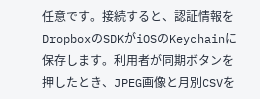任意です。接続すると、認証情報をDropboxのSDKがiOSのKeychainに保存します。利用者が同期ボタンを押したとき、JPEG画像と月別CSVを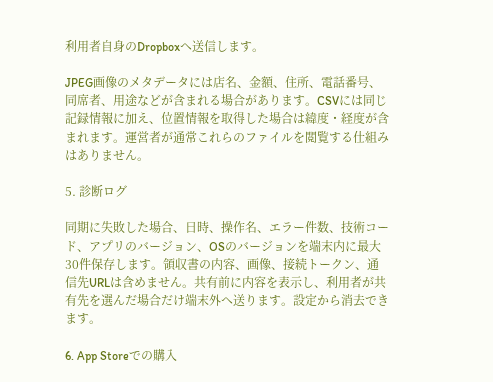利用者自身のDropboxへ送信します。

JPEG画像のメタデータには店名、金額、住所、電話番号、同席者、用途などが含まれる場合があります。CSVには同じ記録情報に加え、位置情報を取得した場合は緯度・経度が含まれます。運営者が通常これらのファイルを閲覧する仕組みはありません。

5. 診断ログ

同期に失敗した場合、日時、操作名、エラー件数、技術コード、アプリのバージョン、OSのバージョンを端末内に最大30件保存します。領収書の内容、画像、接続トークン、通信先URLは含めません。共有前に内容を表示し、利用者が共有先を選んだ場合だけ端末外へ送ります。設定から消去できます。

6. App Storeでの購入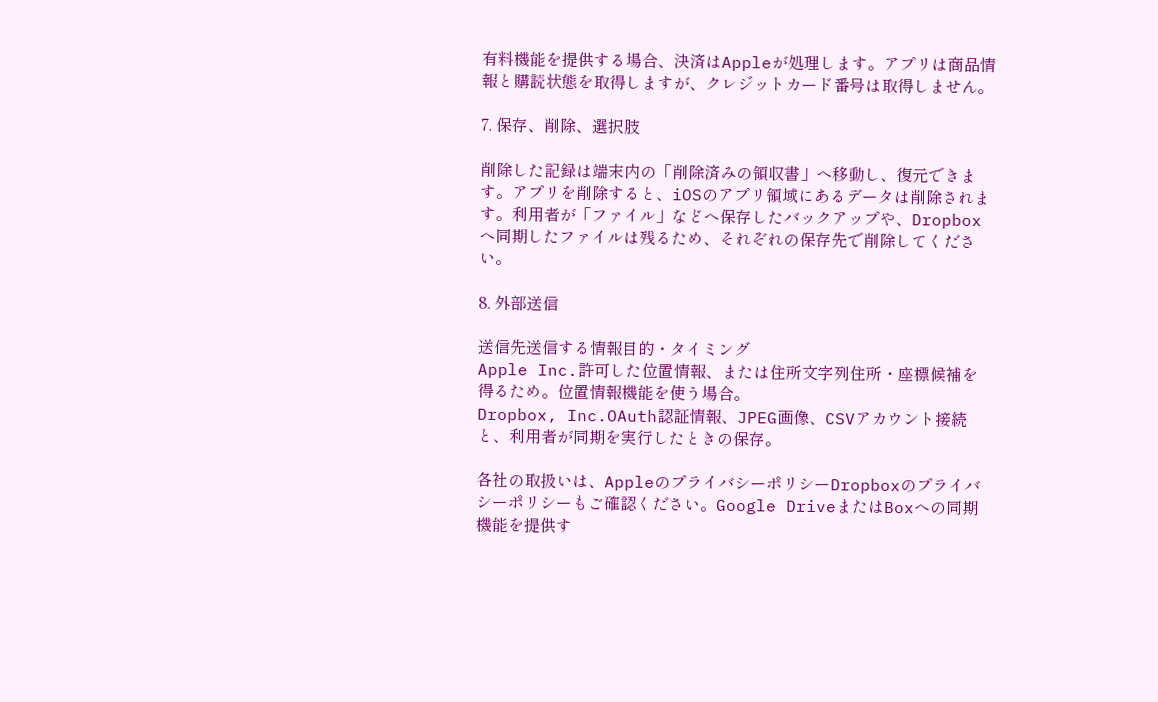有料機能を提供する場合、決済はAppleが処理します。アプリは商品情報と購読状態を取得しますが、クレジットカード番号は取得しません。

7. 保存、削除、選択肢

削除した記録は端末内の「削除済みの領収書」へ移動し、復元できます。アプリを削除すると、iOSのアプリ領域にあるデータは削除されます。利用者が「ファイル」などへ保存したバックアップや、Dropboxへ同期したファイルは残るため、それぞれの保存先で削除してください。

8. 外部送信

送信先送信する情報目的・タイミング
Apple Inc.許可した位置情報、または住所文字列住所・座標候補を得るため。位置情報機能を使う場合。
Dropbox, Inc.OAuth認証情報、JPEG画像、CSVアカウント接続と、利用者が同期を実行したときの保存。

各社の取扱いは、AppleのプライバシーポリシーDropboxのプライバシーポリシーもご確認ください。Google DriveまたはBoxへの同期機能を提供す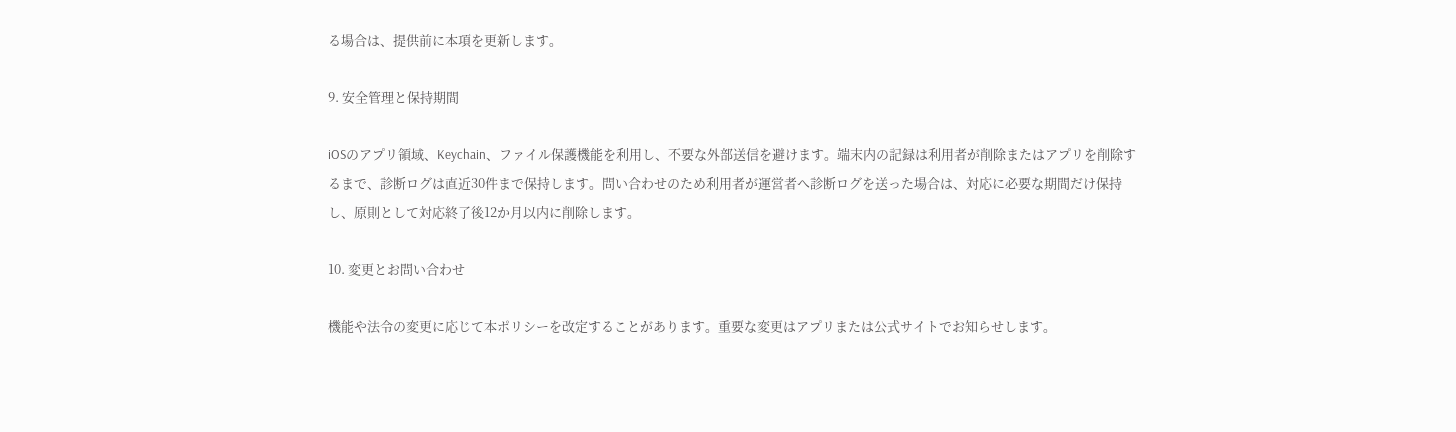る場合は、提供前に本項を更新します。

9. 安全管理と保持期間

iOSのアプリ領域、Keychain、ファイル保護機能を利用し、不要な外部送信を避けます。端末内の記録は利用者が削除またはアプリを削除するまで、診断ログは直近30件まで保持します。問い合わせのため利用者が運営者へ診断ログを送った場合は、対応に必要な期間だけ保持し、原則として対応終了後12か月以内に削除します。

10. 変更とお問い合わせ

機能や法令の変更に応じて本ポリシーを改定することがあります。重要な変更はアプリまたは公式サイトでお知らせします。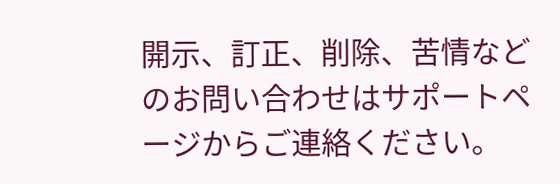開示、訂正、削除、苦情などのお問い合わせはサポートページからご連絡ください。